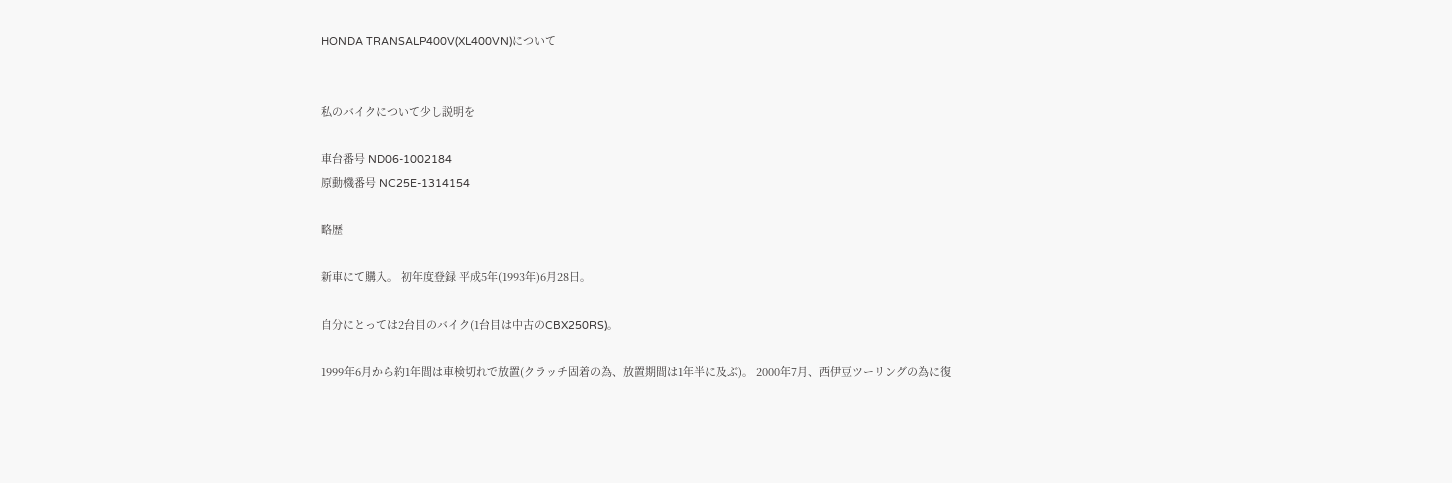HONDA TRANSALP400V(XL400VN)について


私のバイクについて少し説明を

車台番号 ND06-1002184
原動機番号 NC25E-1314154

略歴

新車にて購入。 初年度登録 平成5年(1993年)6月28日。

自分にとっては2台目のバイク(1台目は中古のCBX250RS)。

1999年6月から約1年間は車検切れで放置(クラッチ固着の為、放置期間は1年半に及ぶ)。 2000年7月、西伊豆ツーリングの為に復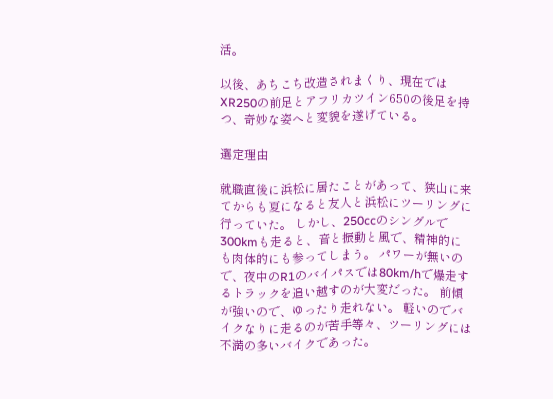活。

以後、あちこち改造されまくり、現在ではXR250の前足とアフリカツイン650の後足を持つ、奇妙な姿へと変貌を遂げている。

選定理由

就職直後に浜松に居たことがあって、狭山に来てからも夏になると友人と浜松にツーリングに行っていた。 しかし、250ccのシングルで300kmも走ると、音と振動と風で、精神的にも肉体的にも参ってしまう。 パワーが無いので、夜中のR1のバイパスでは80km/hで爆走するトラックを追い越すのが大変だった。 前傾が強いので、ゆったり走れない。 軽いのでバイクなりに走るのが苦手等々、ツーリングには不満の多いバイクであった。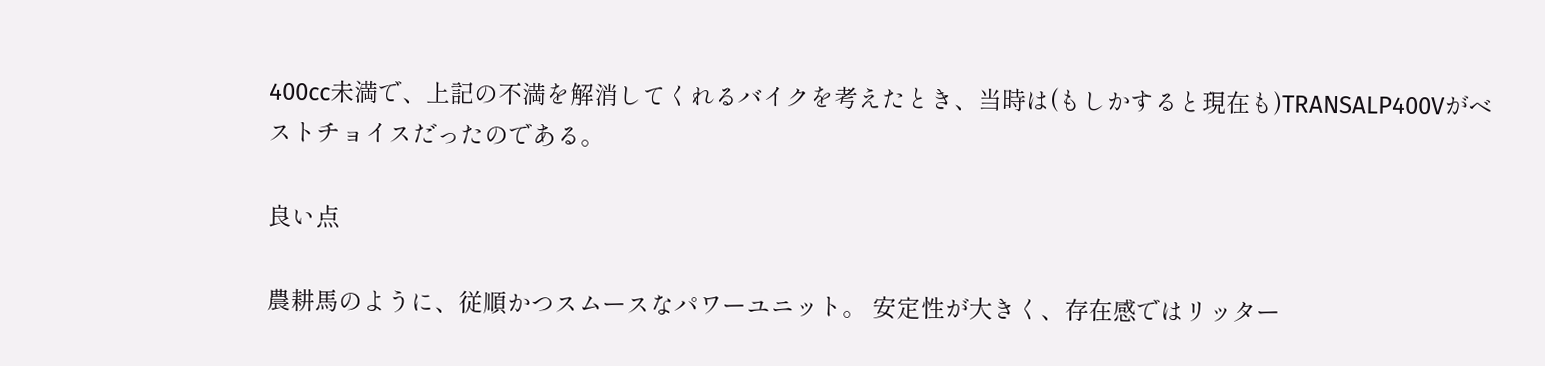400cc未満で、上記の不満を解消してくれるバイクを考えたとき、当時は(もしかすると現在も)TRANSALP400Vがベストチョイスだったのである。

良い点

農耕馬のように、従順かつスムースなパワーユニット。 安定性が大きく、存在感ではリッター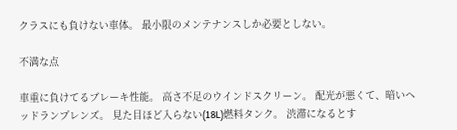クラスにも負けない車体。 最小限のメンテナンスしか必要としない。

不満な点

車重に負けてるブレーキ性能。 高さ不足のウインドスクリーン。 配光が悪くて、暗いヘッドランプレンズ。 見た目ほど入らない(18L)燃料タンク。 渋滞になるとす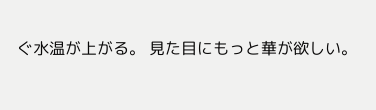ぐ水温が上がる。 見た目にもっと華が欲しい。